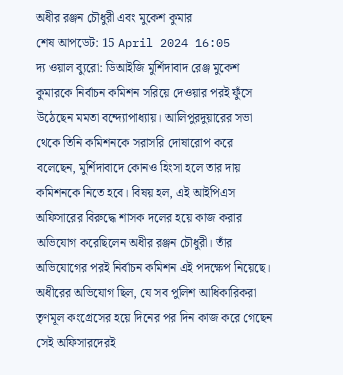অধীর রঞ্জন চৌধুরী এবং মুকেশ কুমার
শেষ আপডেট: 15 April 2024 16:05
দ্য ওয়াল ব্যুরো: ডিআইজি মুর্শিদাবাদ রেঞ্জ মুকেশ কুমারকে নির্বাচন কমিশন সরিয়ে দেওয়ার পরই ফুঁসে উঠেছেন মমতা বন্দ্যোপাধ্যায়। আলিপুরদুয়ারের সভা থেকে তিনি কমিশনকে সরাসরি দোষারোপ করে বলেছেন, মুর্শিদাবাদে কোনও হিংসা হলে তার দায় কমিশনকে নিতে হবে। বিষয় হল, এই আইপিএস অফিসারের বিরুদ্ধে শাসক দলের হয়ে কাজ করার অভিযোগ করেছিলেন অধীর রঞ্জন চৌধুরী। তাঁর অভিযোগের পরই নির্বাচন কমিশন এই পদক্ষেপ নিয়েছে।
অধীরের অভিযোগ ছিল, যে সব পুলিশ আধিকারিকরা তৃণমূল কংগ্রেসের হয়ে দিনের পর দিন কাজ করে গেছেন সেই অফিসারদেরই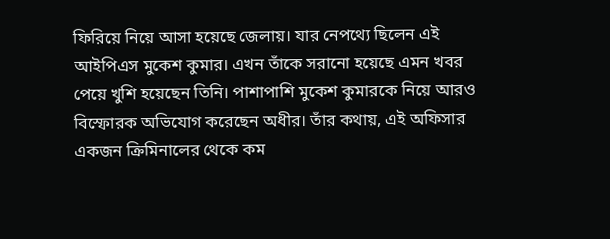ফিরিয়ে নিয়ে আসা হয়েছে জেলায়। যার নেপথ্যে ছিলেন এই আইপিএস মুকেশ কুমার। এখন তাঁকে সরানো হয়েছে এমন খবর পেয়ে খুশি হয়েছেন তিনি। পাশাপাশি মুকেশ কুমারকে নিয়ে আরও বিস্ফোরক অভিযোগ করেছেন অধীর। তাঁর কথায়, এই অফিসার একজন ক্রিমিনালের থেকে কম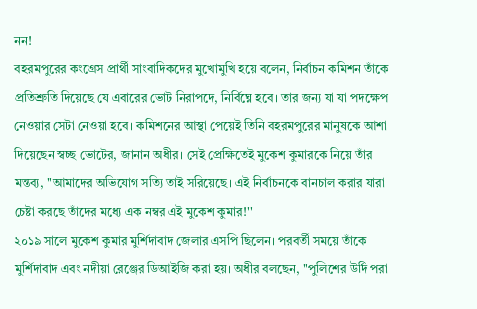নন!
বহরমপুরের কংগ্রেস প্রার্থী সাংবাদিকদের মুখোমুখি হয়ে বলেন, নির্বাচন কমিশন তাঁকে প্রতিশ্রুতি দিয়েছে যে এবারের ভোট নিরাপদে, নির্বিঘ্নে হবে। তার জন্য যা যা পদক্ষেপ নেওয়ার সেটা নেওয়া হবে। কমিশনের আস্থা পেয়েই তিনি বহরমপুরের মানুষকে আশা দিয়েছেন স্বচ্ছ ভোটের, জানান অধীর। সেই প্রেক্ষিতেই মুকেশ কুমারকে নিয়ে তাঁর মন্তব্য, ''আমাদের অভিযোগ সত্যি তাই সরিয়েছে। এই নির্বাচনকে বানচাল করার যারা চেষ্টা করছে তাঁদের মধ্যে এক নম্বর এই মুকেশ কুমার!''
২০১৯ সালে মুকেশ কুমার মুর্শিদাবাদ জেলার এসপি ছিলেন। পরবর্তী সময়ে তাঁকে মুর্শিদাবাদ এবং নদীয়া রেঞ্জের ডিআইজি করা হয়। অধীর বলছেন, ''পুলিশের উর্দি পরা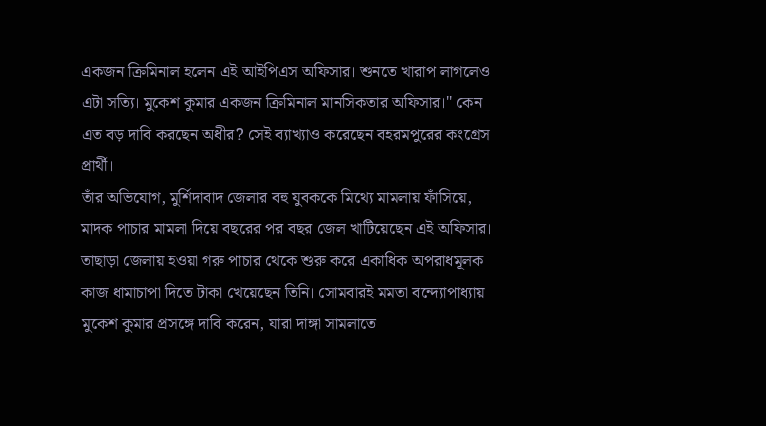একজন ক্রিমিনাল হলেন এই আইপিএস অফিসার। শুনতে খারাপ লাগলেও এটা সত্যি। মুকেশ কুমার একজন ক্রিমিনাল মানসিকতার অফিসার।'' কেন এত বড় দাবি করছেন অধীর? সেই ব্যাখ্যাও করেছেন বহরমপুরের কংগ্রেস প্রার্থী।
তাঁর অভিযোগ, মুর্শিদাবাদ জেলার বহু যুবককে মিথ্যে মামলায় ফাঁসিয়ে, মাদক পাচার মামলা দিয়ে বছরের পর বছর জেল খাটিয়েছেন এই অফিসার। তাছাড়া জেলায় হওয়া গরু পাচার থেকে শুরু করে একাধিক অপরাধমূলক কাজ ধামাচাপা দিতে টাকা খেয়েছেন তিনি। সোমবারই মমতা বন্দ্যোপাধ্যায় মুকেশ কুমার প্রসঙ্গে দাবি করেন, যারা দাঙ্গা সামলাতে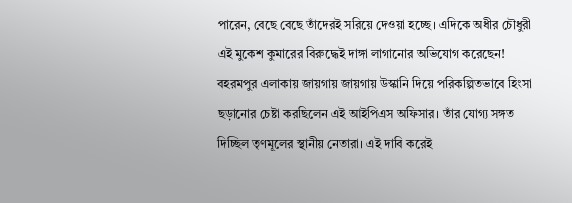পারেন, বেছে বেছে তাঁদেরই সরিয়ে দেওয়া হচ্ছে। এদিকে অধীর চৌধুরী এই মুকেশ কুমারের বিরুদ্ধেই দাঙ্গা লাগানোর অভিযোগ করেছেন!
বহরমপুর এলাকায় জায়গায় জায়গায় উস্কানি দিয়ে পরিকল্পিতভাবে হিংসা ছড়ানোর চেষ্টা করছিলেন এই আইপিএস অফিসার। তাঁর যোগ্য সঙ্গত দিচ্ছিল তৃণমূলের স্থানীয় নেতারা। এই দাবি করেই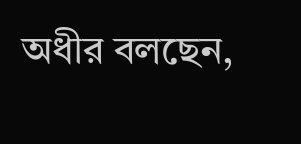অধীর বলছেন,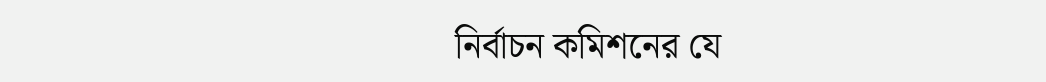নির্বাচন কমিশনের যে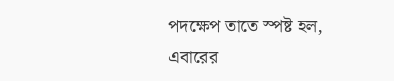পদক্ষেপ তাতে স্পষ্ট হল, এবারের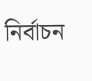নির্বাচন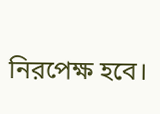নিরপেক্ষ হবে।